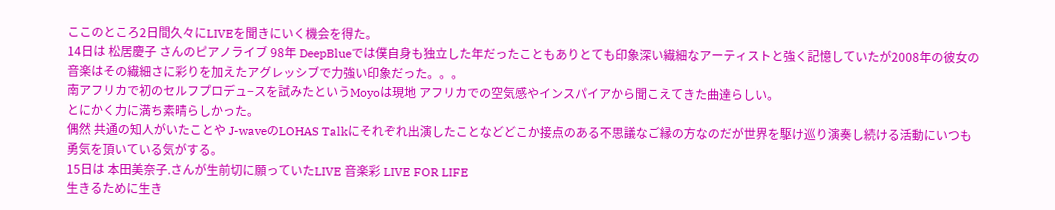ここのところ2日間久々にLIVEを聞きにいく機会を得た。
14日は 松居慶子 さんのピアノライブ 98年 DeepBlueでは僕自身も独立した年だったこともありとても印象深い繊細なアーティストと強く記憶していたが2008年の彼女の音楽はその繊細さに彩りを加えたアグレッシブで力強い印象だった。。。
南アフリカで初のセルフプロデュ−スを試みたというMoyoは現地 アフリカでの空気感やインスパイアから聞こえてきた曲達らしい。
とにかく力に満ち素晴らしかった。
偶然 共通の知人がいたことや J-waveのLOHAS Talkにそれぞれ出演したことなどどこか接点のある不思議なご縁の方なのだが世界を駆け巡り演奏し続ける活動にいつも勇気を頂いている気がする。
15日は 本田美奈子.さんが生前切に願っていたLIVE 音楽彩 LIVE FOR LIFE
生きるために生き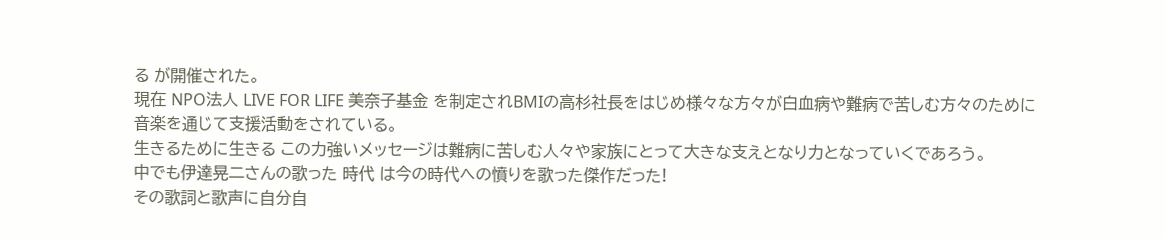る が開催された。
現在 NPO法人 LIVE FOR LIFE 美奈子基金 を制定されBMIの高杉社長をはじめ様々な方々が白血病や難病で苦しむ方々のために音楽を通じて支援活動をされている。
生きるために生きる この力強いメッセージは難病に苦しむ人々や家族にとって大きな支えとなり力となっていくであろう。
中でも伊達晃二さんの歌った 時代 は今の時代への憤りを歌った傑作だった!
その歌詞と歌声に自分自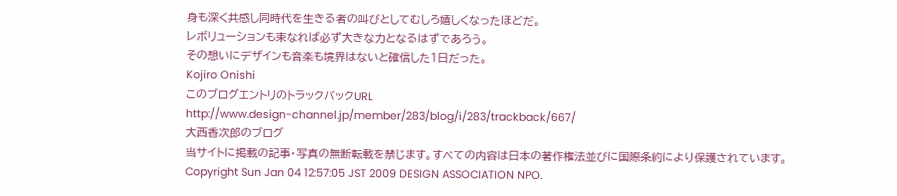身も深く共感し同時代を生きる者の叫びとしてむしろ嬉しくなったほどだ。
レボリューションも束なれば必ず大きな力となるはずであろう。
その想いにデザインも音楽も境界はないと確信した1日だった。
Kojiro Onishi
このブログエントリのトラックバックURL
http://www.design-channel.jp/member/283/blog/i/283/trackback/667/
大西香次郎のブログ
当サイトに掲載の記事・写真の無断転載を禁じます。すべての内容は日本の著作権法並びに国際条約により保護されています。
Copyright Sun Jan 04 12:57:05 JST 2009 DESIGN ASSOCIATION NPO.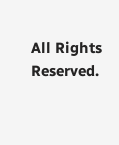All Rights Reserved.